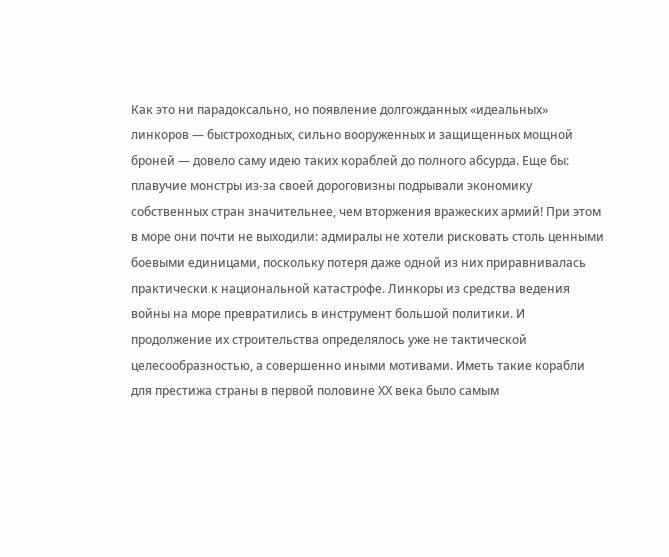Как это ни парадоксально, но появление долгожданных «идеальных» линкоров — быстроходных, сильно вооруженных и защищенных мощной броней — довело саму идею таких кораблей до полного абсурда. Еще бы: плавучие монстры из-за своей дороговизны подрывали экономику собственных стран значительнее, чем вторжения вражеских армий! При этом в море они почти не выходили: адмиралы не хотели рисковать столь ценными боевыми единицами, поскольку потеря даже одной из них приравнивалась практически к национальной катастрофе. Линкоры из средства ведения войны на море превратились в инструмент большой политики. И продолжение их строительства определялось уже не тактической целесообразностью, а совершенно иными мотивами. Иметь такие корабли для престижа страны в первой половине ХХ века было самым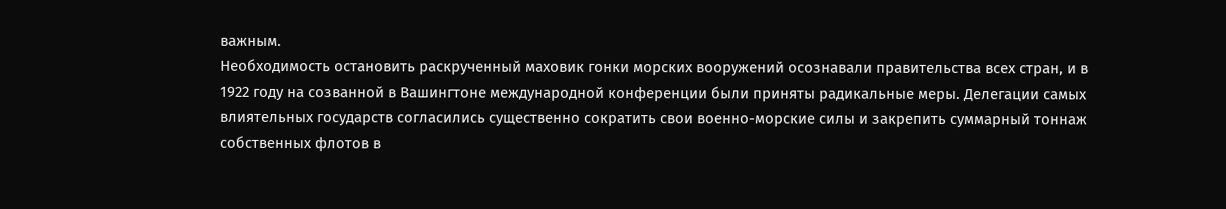важным.
Необходимость остановить раскрученный маховик гонки морских вооружений осознавали правительства всех стран, и в 1922 году на созванной в Вашингтоне международной конференции были приняты радикальные меры. Делегации самых влиятельных государств согласились существенно сократить свои военно-морские силы и закрепить суммарный тоннаж собственных флотов в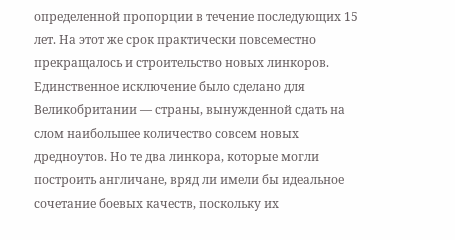определенной пропорции в течение последующих 15 лет. На этот же срок практически повсеместно прекращалось и строительство новых линкоров. Единственное исключение было сделано для Великобритании — страны, вынужденной сдать на слом наибольшее количество совсем новых дредноутов. Но те два линкора, которые могли построить англичане, вряд ли имели бы идеальное сочетание боевых качеств, поскольку их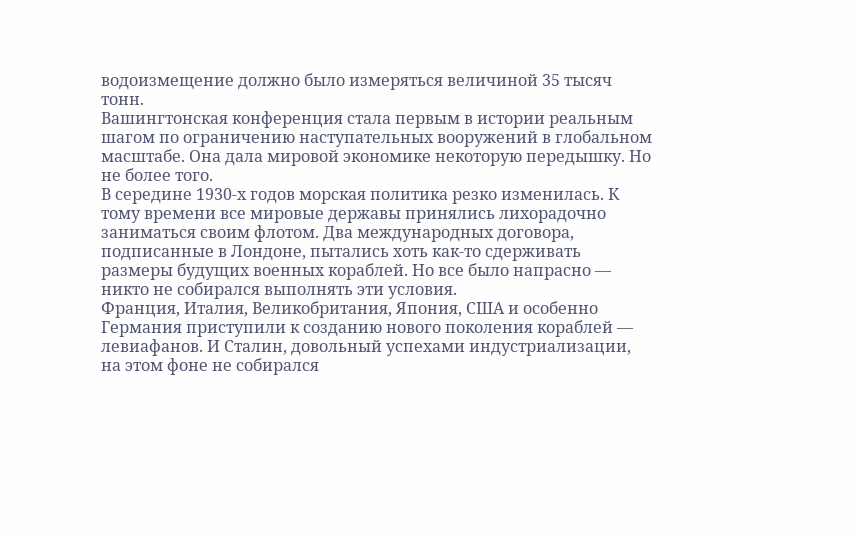водоизмещение должно было измеряться величиной 35 тысяч тонн.
Вашингтонская конференция стала первым в истории реальным шагом по ограничению наступательных вооружений в глобальном масштабе. Она дала мировой экономике некоторую передышку. Но не более того.
В середине 1930-х годов морская политика резко изменилась. К тому времени все мировые державы принялись лихорадочно заниматься своим флотом. Два международных договора, подписанные в Лондоне, пытались хоть как-то сдерживать размеры будущих военных кораблей. Но все было напрасно — никто не собирался выполнять эти условия.
Франция, Италия, Великобритания, Япония, США и особенно Германия приступили к созданию нового поколения кораблей — левиафанов. И Сталин, довольный успехами индустриализации, на этом фоне не собирался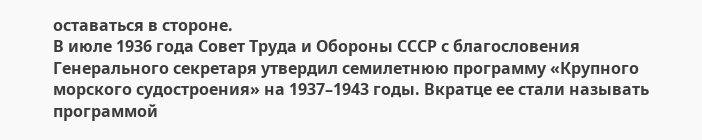оставаться в стороне.
В июле 1936 года Совет Труда и Обороны СССР с благословения Генерального секретаря утвердил семилетнюю программу «Крупного морского судостроения» на 1937–1943 годы. Вкратце ее стали называть программой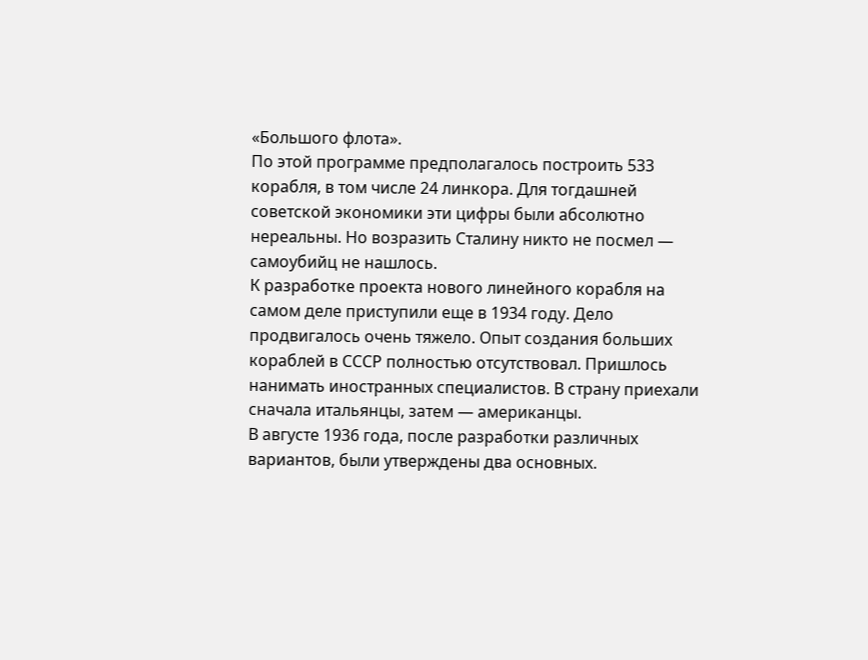«Большого флота».
По этой программе предполагалось построить 533 корабля, в том числе 24 линкора. Для тогдашней советской экономики эти цифры были абсолютно нереальны. Но возразить Сталину никто не посмел — самоубийц не нашлось.
К разработке проекта нового линейного корабля на самом деле приступили еще в 1934 году. Дело продвигалось очень тяжело. Опыт создания больших кораблей в СССР полностью отсутствовал. Пришлось нанимать иностранных специалистов. В страну приехали сначала итальянцы, затем — американцы.
В августе 1936 года, после разработки различных вариантов, были утверждены два основных.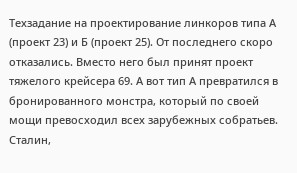Техзадание на проектирование линкоров типа А (проект 23) и Б (проект 25). От последнего скоро отказались. Вместо него был принят проект тяжелого крейсера 69. А вот тип А превратился в бронированного монстра, который по своей мощи превосходил всех зарубежных собратьев. Сталин,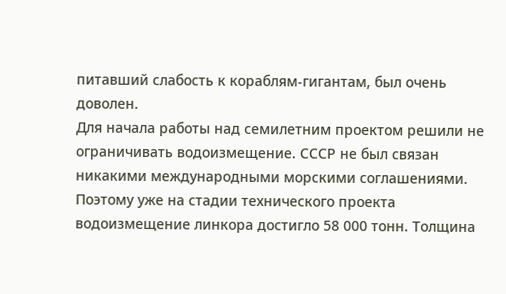питавший слабость к кораблям-гигантам, был очень доволен.
Для начала работы над семилетним проектом решили не ограничивать водоизмещение. СССР не был связан никакими международными морскими соглашениями. Поэтому уже на стадии технического проекта водоизмещение линкора достигло 58 000 тонн. Толщина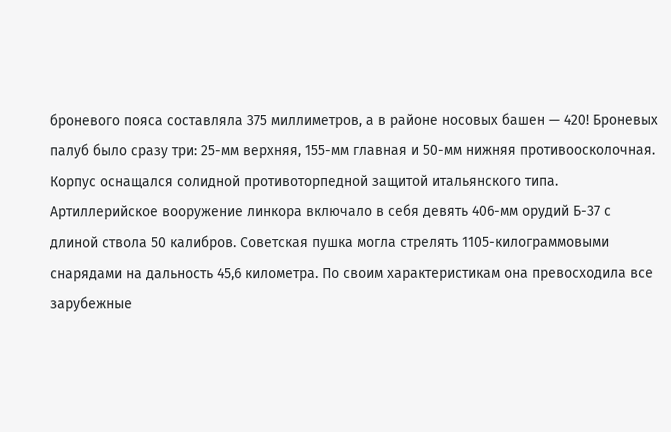броневого пояса составляла 375 миллиметров, а в районе носовых башен — 420! Броневых палуб было сразу три: 25-мм верхняя, 155-мм главная и 50-мм нижняя противоосколочная. Корпус оснащался солидной противоторпедной защитой итальянского типа.
Артиллерийское вооружение линкора включало в себя девять 406-мм орудий Б-37 с длиной ствола 50 калибров. Советская пушка могла стрелять 1105-килограммовыми снарядами на дальность 45,6 километра. По своим характеристикам она превосходила все зарубежные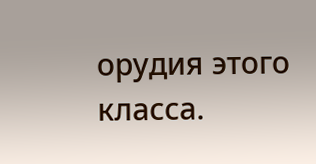орудия этого класса.